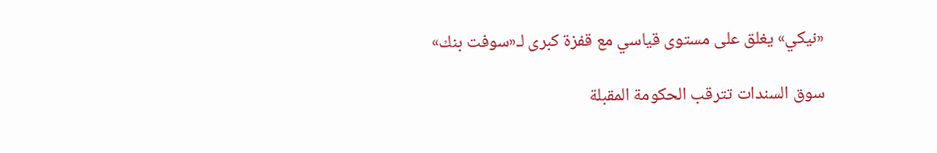«نيكي» يغلق على مستوى قياسي مع قفزة كبرى لـ«سوفت بنك»

سوق السندات تترقب الحكومة المقبلة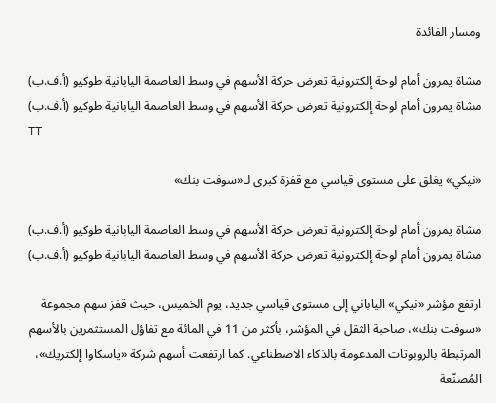ومسار الفائدة

مشاة يمرون أمام لوحة إلكترونية تعرض حركة الأسهم في وسط العاصمة اليابانية طوكيو (أ.ف.ب)
مشاة يمرون أمام لوحة إلكترونية تعرض حركة الأسهم في وسط العاصمة اليابانية طوكيو (أ.ف.ب)
TT

«نيكي» يغلق على مستوى قياسي مع قفزة كبرى لـ«سوفت بنك»

مشاة يمرون أمام لوحة إلكترونية تعرض حركة الأسهم في وسط العاصمة اليابانية طوكيو (أ.ف.ب)
مشاة يمرون أمام لوحة إلكترونية تعرض حركة الأسهم في وسط العاصمة اليابانية طوكيو (أ.ف.ب)

ارتفع مؤشر «نيكي» الياباني إلى مستوى قياسي جديد، يوم الخميس، حيث قفز سهم مجموعة «سوفت بنك»، صاحبة الثقل في المؤشر، بأكثر من 11 في المائة مع تفاؤل المستثمرين بالأسهم المرتبطة بالروبوتات المدعومة بالذكاء الاصطناعي. كما ارتفعت أسهم شركة «ياسكاوا إلكتريك»، المُصنّعة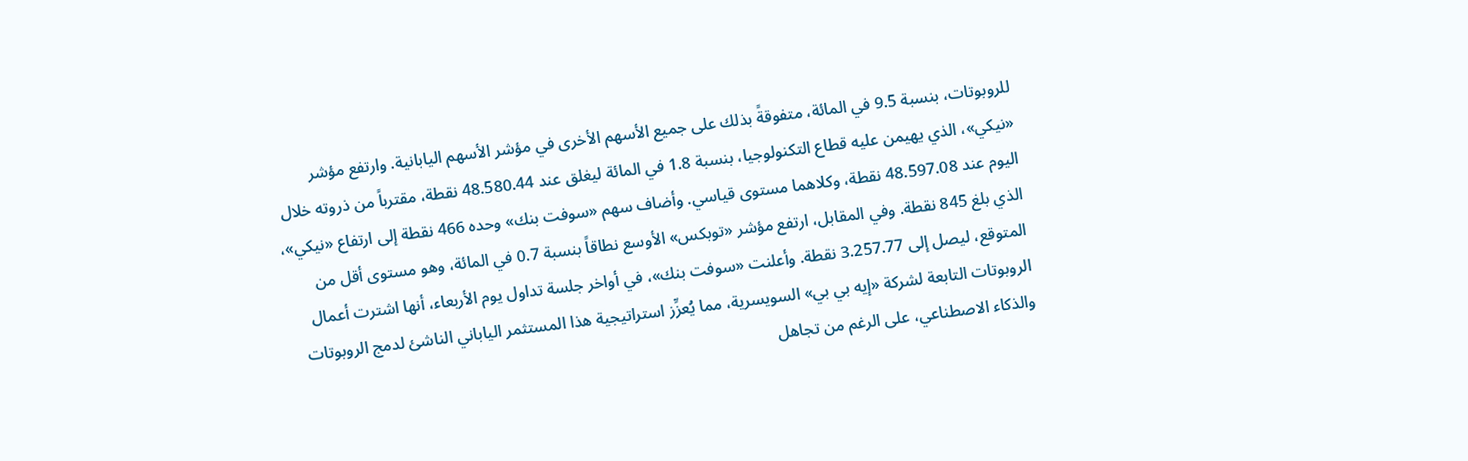للروبوتات، بنسبة 9.5 في المائة، متفوقةً بذلك على جميع الأسهم الأخرى في مؤشر الأسهم اليابانية. وارتفع مؤشر «نيكي»، الذي يهيمن عليه قطاع التكنولوجيا، بنسبة 1.8 في المائة ليغلق عند 48.580.44 نقطة، مقترباً من ذروته خلال اليوم عند 48.597.08 نقطة، وكلاهما مستوى قياسي. وأضاف سهم «سوفت بنك» وحده 466 نقطة إلى ارتفاع «نيكي»، الذي بلغ 845 نقطة. وفي المقابل، ارتفع مؤشر «توبكس» الأوسع نطاقاً بنسبة 0.7 في المائة، وهو مستوى أقل من المتوقع، ليصل إلى 3.257.77 نقطة. وأعلنت «سوفت بنك»، في أواخر جلسة تداول يوم الأربعاء، أنها اشترت أعمال الروبوتات التابعة لشركة «إيه بي بي» السويسرية، مما يُعزِّز استراتيجية هذا المستثمر الياباني الناشئ لدمج الروبوتات والذكاء الاصطناعي، على الرغم من تجاهل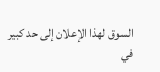السوق لهذا الإعلان إلى حد كبير في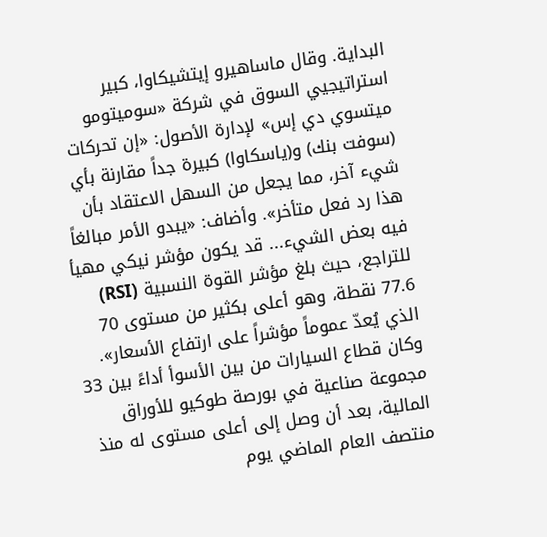البداية. وقال ماساهيرو إيتشيكاوا، كبير استراتيجيي السوق في شركة «سوميتومو ميتسوي دي إس» لإدارة الأصول: «إن تحركات (سوفت بنك) و(ياسكاوا) كبيرة جداً مقارنة بأي شيء آخر، مما يجعل من السهل الاعتقاد بأن هذا رد فعل متأخر». وأضاف: «يبدو الأمر مبالغاً فيه بعض الشيء... قد يكون مؤشر نيكي مهيأ للتراجع، حيث بلغ مؤشر القوة النسبية (RSI) 77.6 نقطة، وهو أعلى بكثير من مستوى 70 الذي يُعدّ عموماً مؤشراً على ارتفاع الأسعار». وكان قطاع السيارات من بين الأسوأ أداءً بين 33 مجموعة صناعية في بورصة طوكيو للأوراق المالية، بعد أن وصل إلى أعلى مستوى له منذ منتصف العام الماضي يوم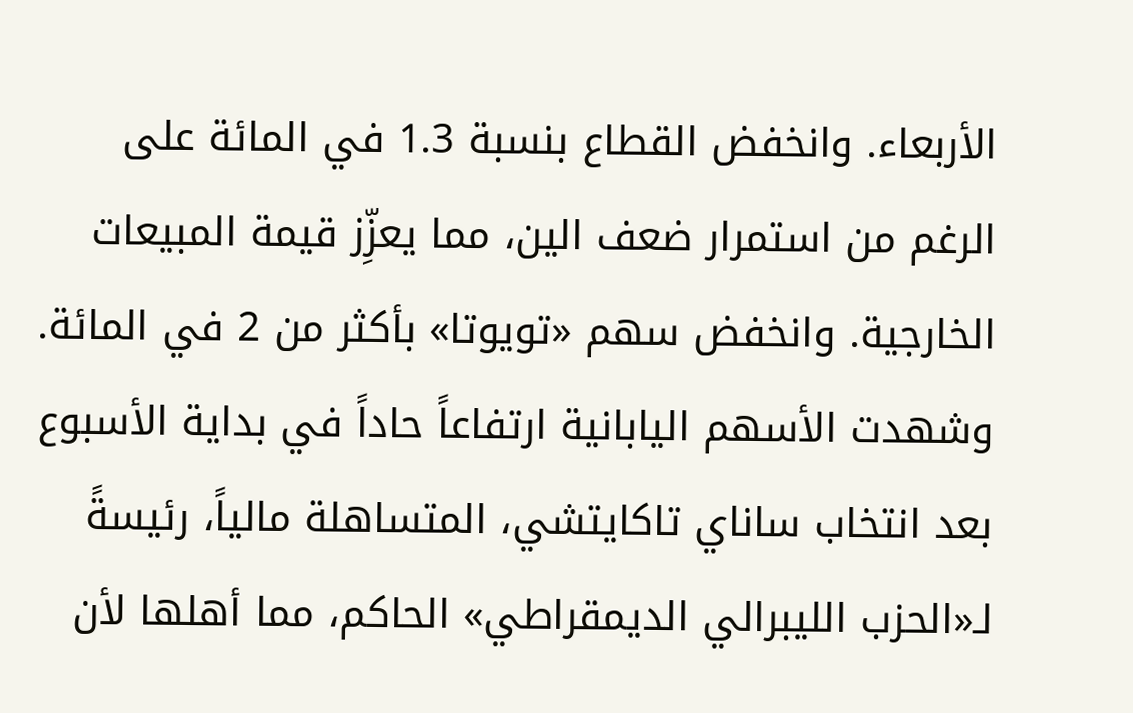الأربعاء. وانخفض القطاع بنسبة 1.3 في المائة على الرغم من استمرار ضعف الين، مما يعزِّز قيمة المبيعات الخارجية. وانخفض سهم «تويوتا» بأكثر من 2 في المائة. وشهدت الأسهم اليابانية ارتفاعاً حاداً في بداية الأسبوع بعد انتخاب ساناي تاكايتشي، المتساهلة مالياً، رئيسةً لـ«الحزب الليبرالي الديمقراطي» الحاكم، مما أهلها لأن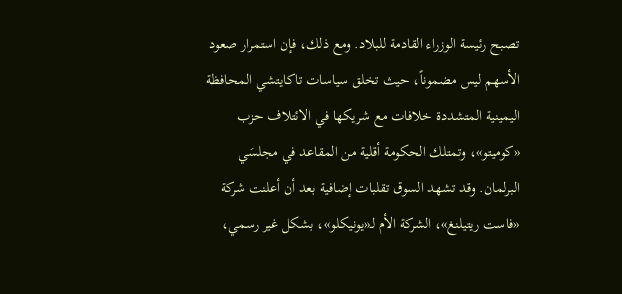تصبح رئيسة الوزراء القادمة للبلاد. ومع ذلك، فإن استمرار صعود الأسهم ليس مضموناً، حيث تخلق سياسات تاكايتشي المحافظة اليمينية المتشددة خلافات مع شريكها في الائتلاف حزب «كوميتو»، وتمتلك الحكومة أقلية من المقاعد في مجلسَي البرلمان. وقد تشهد السوق تقلبات إضافية بعد أن أعلنت شركة «فاست ريتيلنغ»، الشركة الأم لـ«يونيكلو»، بشكل غير رسمي،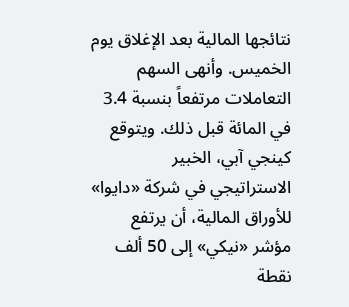نتائجها المالية بعد الإغلاق يوم الخميس. وأنهى السهم التعاملات مرتفعاً بنسبة 3.4 في المائة قبل ذلك. ويتوقع كينجي آبي، الخبير الاستراتيجي في شركة «دايوا» للأوراق المالية، أن يرتفع مؤشر «نيكي» إلى 50 ألف نقطة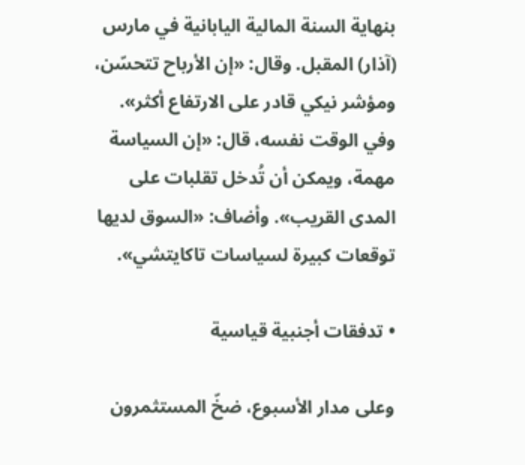بنهاية السنة المالية اليابانية في مارس (آذار) المقبل. وقال: «إن الأرباح تتحسّن، ومؤشر نيكي قادر على الارتفاع أكثر». وفي الوقت نفسه، قال: «إن السياسة مهمة، ويمكن أن تُدخل تقلبات على المدى القريب». وأضاف: «السوق لديها توقعات كبيرة لسياسات تاكايتشي».

• تدفقات أجنبية قياسية

وعلى مدار الأسبوع، ضخّ المستثمرون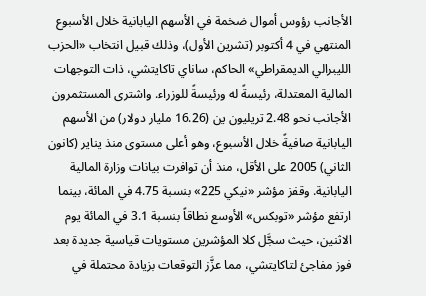الأجانب رؤوس أموال ضخمة في الأسهم اليابانية خلال الأسبوع المنتهي في 4 أكتوبر (تشرين الأول)، وذلك قبيل انتخاب «الحزب الليبرالي الديمقراطي» الحاكم، ساناي تاكايتشي، ذات التوجهات المالية المعتدلة، رئيسةً له ورئيسةً للوزراء. واشترى المستثمرون الأجانب نحو 2.48 تريليون ين (16.26 مليار دولار) من الأسهم اليابانية صافيةً خلال الأسبوع، وهو أعلى مستوى منذ يناير (كانون الثاني) 2005 على الأقل، منذ أن توافرت بيانات وزارة المالية اليابانية. وقفز مؤشر «نيكي 225» بنسبة 4.75 في المائة، بينما ارتفع مؤشر «توبكس» الأوسع نطاقاً بنسبة 3.1 في المائة يوم الاثنين، حيث سجَّل كلا المؤشرين مستويات قياسية جديدة بعد فوز مفاجئ لتاكايتشي، مما عزَّز التوقعات بزيادة محتملة في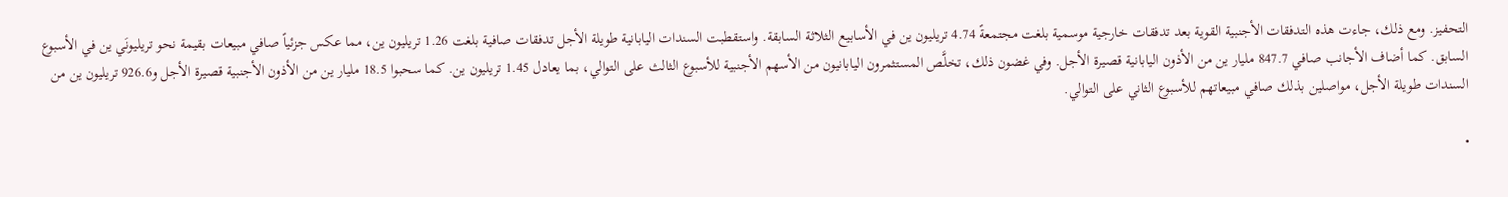التحفيز. ومع ذلك، جاءت هذه التدفقات الأجنبية القوية بعد تدفقات خارجية موسمية بلغت مجتمعةً 4.74 تريليون ين في الأسابيع الثلاثة السابقة. واستقطبت السندات اليابانية طويلة الأجل تدفقات صافية بلغت 1.26 تريليون ين، مما عكس جزئياً صافي مبيعات بقيمة نحو تريليونَي ين في الأسبوع السابق. كما أضاف الأجانب صافي 847.7 مليار ين من الأذون اليابانية قصيرة الأجل. وفي غضون ذلك، تخلَّص المستثمرون اليابانيون من الأسهم الأجنبية للأسبوع الثالث على التوالي، بما يعادل 1.45 تريليون ين. كما سحبوا 18.5 مليار ين من الأذون الأجنبية قصيرة الأجل و926.6 تريليون ين من السندات طويلة الأجل، مواصلين بذلك صافي مبيعاتهم للأسبوع الثاني على التوالي.

•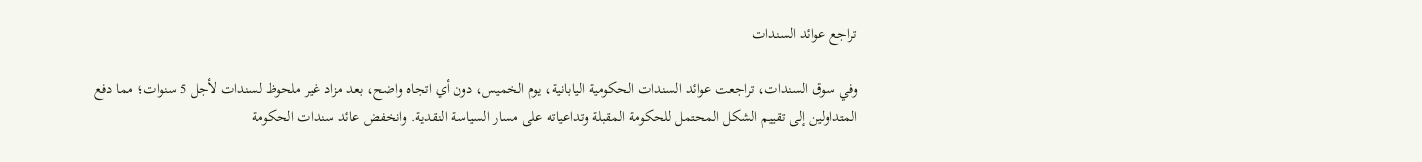تراجع عوائد السندات

وفي سوق السندات، تراجعت عوائد السندات الحكومية اليابانية، يوم الخميس، دون أي اتجاه واضح، بعد مزاد غير ملحوظ لسندات لأجل 5 سنوات؛ مما دفع المتداولين إلى تقييم الشكل المحتمل للحكومة المقبلة وتداعياته على مسار السياسة النقدية. وانخفض عائد سندات الحكومة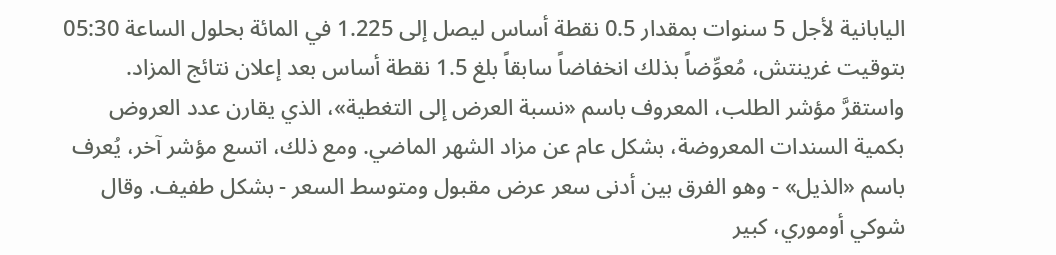اليابانية لأجل 5 سنوات بمقدار 0.5 نقطة أساس ليصل إلى 1.225 في المائة بحلول الساعة 05:30 بتوقيت غرينتش، مُعوِّضاً بذلك انخفاضاً سابقاً بلغ 1.5 نقطة أساس بعد إعلان نتائج المزاد. واستقرَّ مؤشر الطلب، المعروف باسم «نسبة العرض إلى التغطية»، الذي يقارن عدد العروض بكمية السندات المعروضة، بشكل عام عن مزاد الشهر الماضي. ومع ذلك، اتسع مؤشر آخر، يُعرف باسم «الذيل» - وهو الفرق بين أدنى سعر عرض مقبول ومتوسط السعر - بشكل طفيف. وقال شوكي أوموري، كبير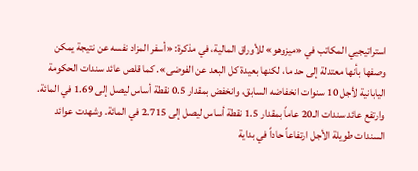استراتيجيي المكاتب في «ميزوهو» للأوراق المالية، في مذكرة: «أسفر المزاد نفسه عن نتيجة يمكن وصفها بأنها معتدلة إلى حد ما، لكنها بعيدة كل البعد عن الفوضى». كما قلص عائد سندات الحكومة اليابانية لأجل 10 سنوات انخفاضه السابق، وانخفض بمقدار 0.5 نقطة أساس ليصل إلى 1.69 في المائة. وارتفع عائد سندات الـ20 عاماً بمقدار 1.5 نقطة أساس ليصل إلى 2.715 في المائة. وشهدت عوائد السندات طويلة الأجل ارتفاعاً حاداً في بداية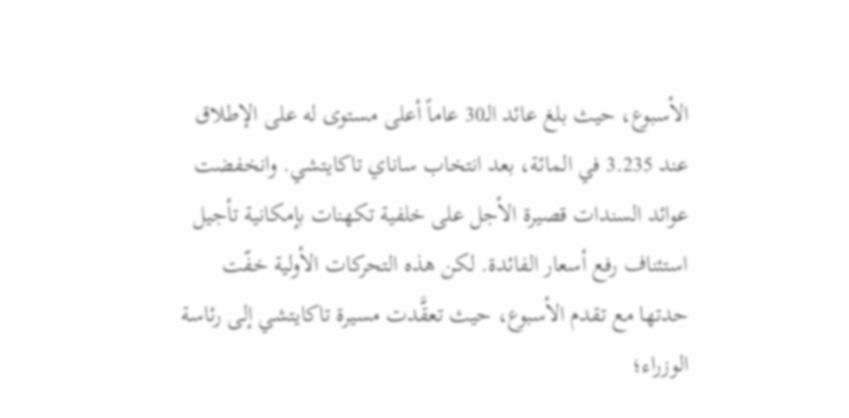الأسبوع، حيث بلغ عائد الـ30 عاماً أعلى مستوى له على الإطلاق عند 3.235 في المائة، بعد انتخاب ساناي تاكايتشي. وانخفضت عوائد السندات قصيرة الأجل على خلفية تكهنات بإمكانية تأجيل استئناف رفع أسعار الفائدة. لكن هذه التحركات الأولية خفّت حدتها مع تقدم الأسبوع، حيث تعقَّدت مسيرة تاكايتشي إلى رئاسة الوزراء؛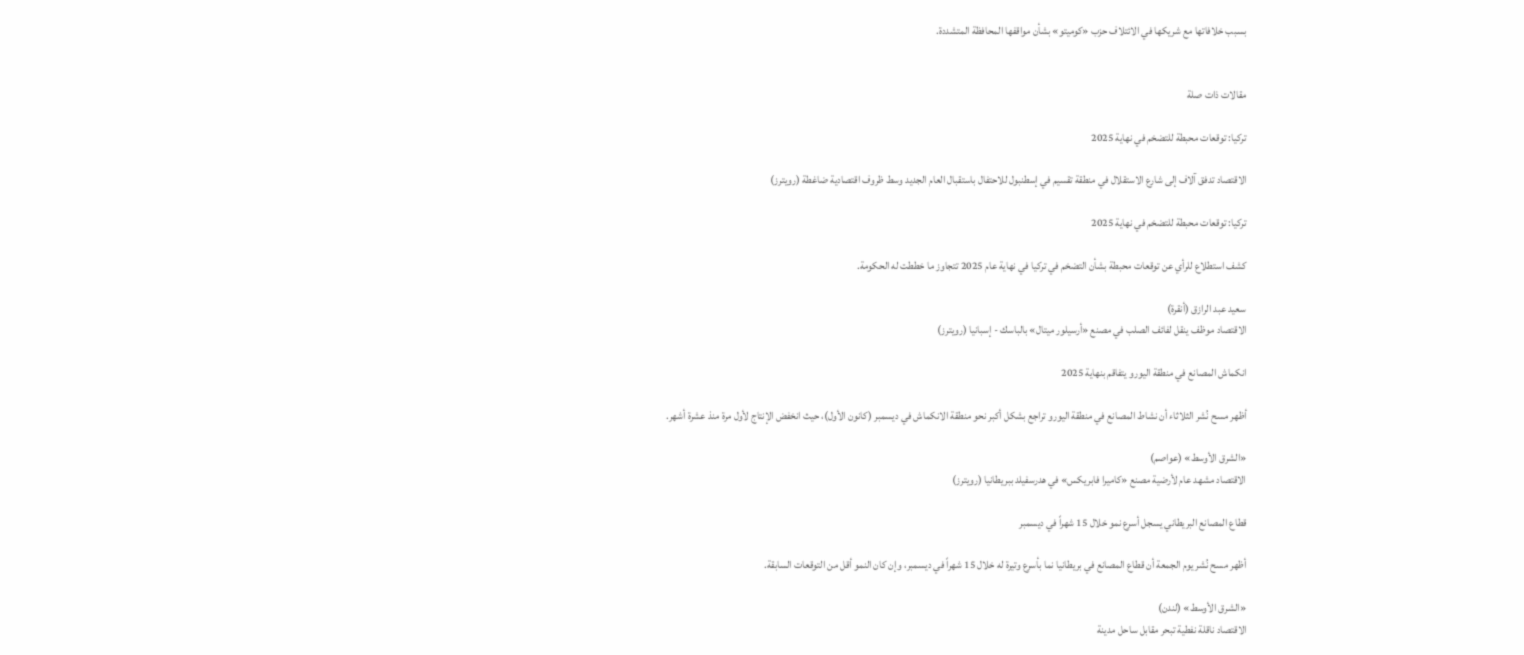بسبب خلافاتها مع شريكها في الائتلاف حزب «كوميتو» بشأن مواقفها المحافظة المتشددة.


مقالات ذات صلة

تركيا: توقعات محبطة للتضخم في نهاية 2025

الاقتصاد تدفق آلاف إلى شارع الاستقلال في منطقة تقسيم في إسطنبول للاحتفال باستقبال العام الجديد وسط ظروف اقتصادية ضاغطة (رويترز)

تركيا: توقعات محبطة للتضخم في نهاية 2025

كشف استطلاع للرأي عن توقعات محبطة بشأن التضخم في تركيا في نهاية عام 2025 تتجاوز ما خططت له الحكومة.

سعيد عبد الرازق (أنقرة)
الاقتصاد موظف ينقل لفائف الصلب في مصنع «أرسيلور ميتال» بالباسك - إسبانيا (رويترز)

انكماش المصانع في منطقة اليورو يتفاقم بنهاية 2025

أظهر مسح نُشر الثلاثاء أن نشاط المصانع في منطقة اليورو تراجع بشكل أكبر نحو منطقة الانكماش في ديسمبر (كانون الأول)، حيث انخفض الإنتاج لأول مرة منذ عشرة أشهر.

«الشرق الأوسط» (عواصم)
الاقتصاد مشهد عام لأرضية مصنع «كاميرا فابريكس» في هدرسفيلد ببريطانيا (رويترز)

قطاع المصانع البريطاني يسجل أسرع نمو خلال 15 شهراً في ديسمبر

أظهر مسح نُشر يوم الجمعة أن قطاع المصانع في بريطانيا نما بأسرع وتيرة له خلال 15 شهراً في ديسمبر، وإن كان النمو أقل من التوقعات السابقة.

«الشرق الأوسط» (لندن)
الاقتصاد ناقلة نفطية تبحر مقابل ساحل مدينة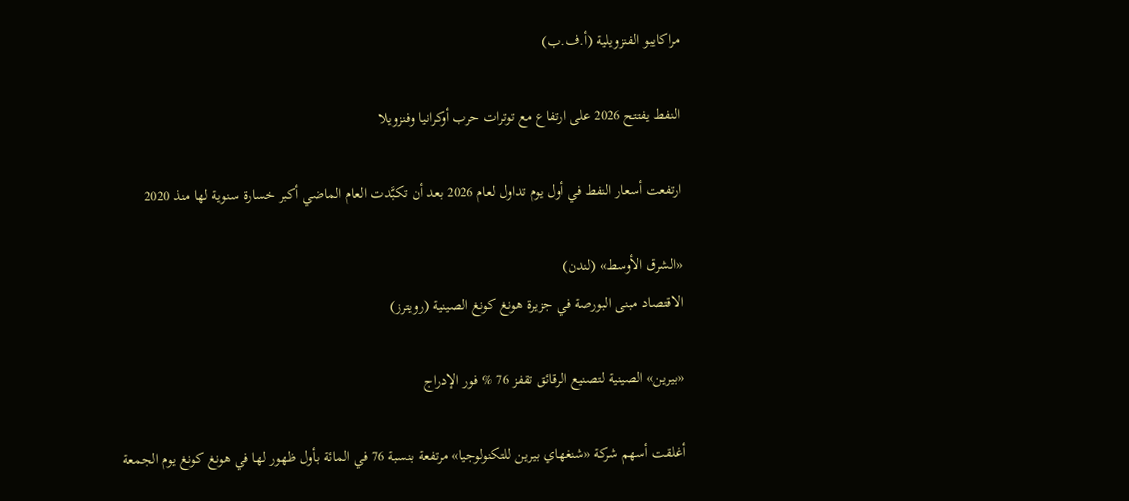مراكايبو الفنزويلية (أ.ف.ب)

النفط يفتتح 2026 على ارتفاع مع توترات حرب أوكرانيا وفنزويلا

ارتفعت أسعار النفط في أول يوم تداول لعام 2026 بعد أن تكبَّدت العام الماضي أكبر خسارة سنوية لها منذ 2020

«الشرق الأوسط» (لندن)
الاقتصاد مبنى البورصة في جزيرة هونغ كونغ الصينية (رويترز)

«بيرين» الصينية لتصنيع الرقائق تقفز 76 % فور الإدراج

أغلقت أسهم شركة «شنغهاي بيرين للتكنولوجيا» مرتفعة بنسبة 76 في المائة بأول ظهور لها في هونغ كونغ يوم الجمعة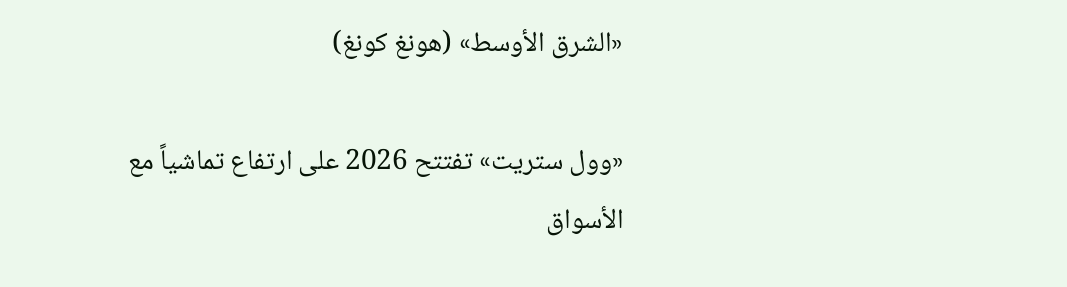«الشرق الأوسط» (هونغ كونغ)

«وول ستريت» تفتتح 2026 على ارتفاع تماشياً مع الأسواق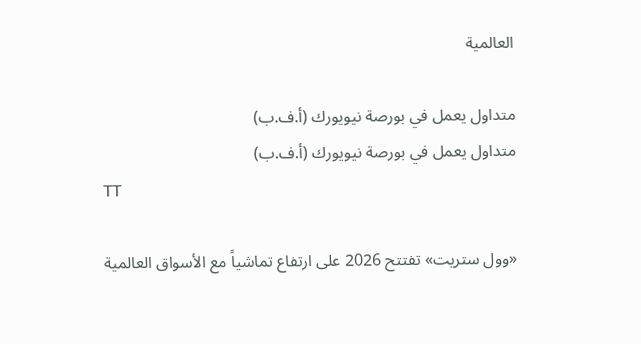العالمية

متداول يعمل في بورصة نيويورك (أ.ف.ب)
متداول يعمل في بورصة نيويورك (أ.ف.ب)
TT

«وول ستريت» تفتتح 2026 على ارتفاع تماشياً مع الأسواق العالمية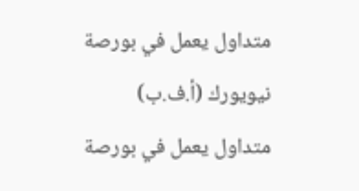متداول يعمل في بورصة نيويورك (أ.ف.ب)
متداول يعمل في بورصة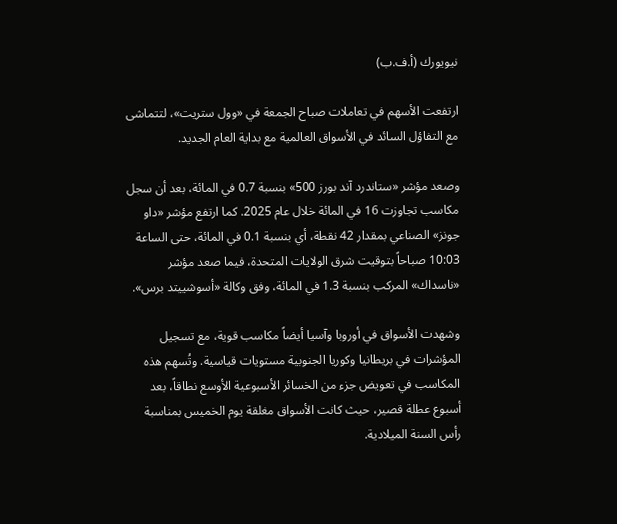نيويورك (أ.ف.ب)

ارتفعت الأسهم في تعاملات صباح الجمعة في «وول ستريت»، لتتماشى مع التفاؤل السائد في الأسواق العالمية مع بداية العام الجديد.

وصعد مؤشر «ستاندرد آند بورز 500» بنسبة 0.7 في المائة، بعد أن سجل مكاسب تجاوزت 16 في المائة خلال عام 2025. كما ارتفع مؤشر «داو جونز» الصناعي بمقدار 42 نقطة، أي بنسبة 0.1 في المائة، حتى الساعة 10:03 صباحاً بتوقيت شرق الولايات المتحدة، فيما صعد مؤشر «ناسداك» المركب بنسبة 1.3 في المائة، وفق وكالة «أسوشييتد برس».

وشهدت الأسواق في أوروبا وآسيا أيضاً مكاسب قوية، مع تسجيل المؤشرات في بريطانيا وكوريا الجنوبية مستويات قياسية. وتُسهم هذه المكاسب في تعويض جزء من الخسائر الأسبوعية الأوسع نطاقاً، بعد أسبوع عطلة قصير، حيث كانت الأسواق مغلقة يوم الخميس بمناسبة رأس السنة الميلادية.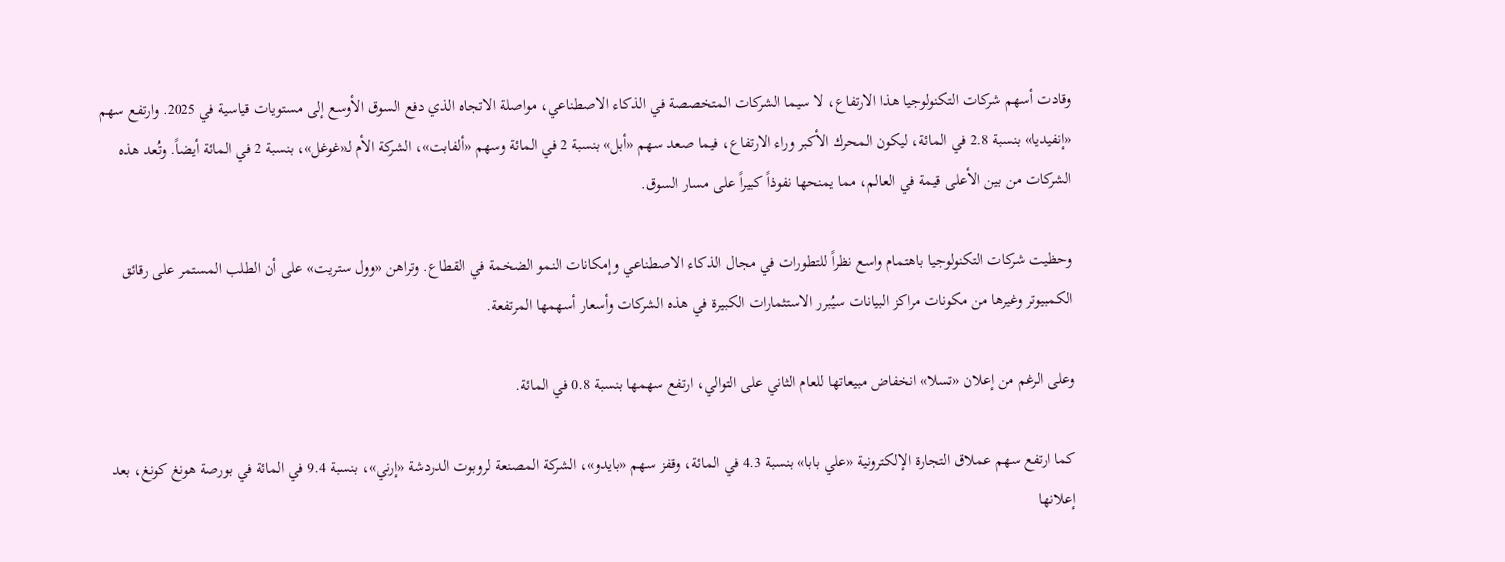وقادت أسهم شركات التكنولوجيا هذا الارتفاع، لا سيما الشركات المتخصصة في الذكاء الاصطناعي، مواصلة الاتجاه الذي دفع السوق الأوسع إلى مستويات قياسية في 2025. وارتفع سهم «إنفيديا» بنسبة 2.8 في المائة، ليكون المحرك الأكبر وراء الارتفاع، فيما صعد سهم «أبل» بنسبة 2 في المائة وسهم «ألفابت»، الشركة الأم لـ«غوغل»، بنسبة 2 في المائة أيضاً. وتُعد هذه الشركات من بين الأعلى قيمة في العالم، مما يمنحها نفوذاً كبيراً على مسار السوق.

وحظيت شركات التكنولوجيا باهتمام واسع نظراً للتطورات في مجال الذكاء الاصطناعي وإمكانات النمو الضخمة في القطاع. وتراهن «وول ستريت» على أن الطلب المستمر على رقائق الكمبيوتر وغيرها من مكونات مراكز البيانات سيُبرر الاستثمارات الكبيرة في هذه الشركات وأسعار أسهمها المرتفعة.

وعلى الرغم من إعلان «تسلا» انخفاض مبيعاتها للعام الثاني على التوالي، ارتفع سهمها بنسبة 0.8 في المائة.

كما ارتفع سهم عملاق التجارة الإلكترونية «علي بابا» بنسبة 4.3 في المائة، وقفز سهم «بايدو»، الشركة المصنعة لروبوت الدردشة «إرني»، بنسبة 9.4 في المائة في بورصة هونغ كونغ، بعد إعلانها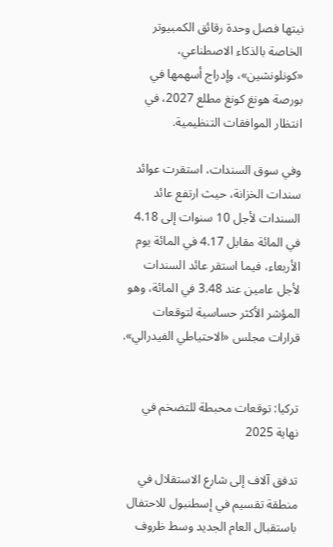نيتها فصل وحدة رقائق الكمبيوتر الخاصة بالذكاء الاصطناعي، «كونلونشين»، وإدراج أسهمها في بورصة هونغ كونغ مطلع 2027، في انتظار الموافقات التنظيمية.

وفي سوق السندات، استقرت عوائد سندات الخزانة، حيث ارتفع عائد السندات لأجل 10 سنوات إلى 4.18 في المائة مقابل 4.17 في المائة يوم الأربعاء، فيما استقر عائد السندات لأجل عامين عند 3.48 في المائة، وهو المؤشر الأكثر حساسية لتوقعات قرارات مجلس «الاحتياطي الفيدرالي».


تركيا: توقعات محبطة للتضخم في نهاية 2025

تدفق آلاف إلى شارع الاستقلال في منطقة تقسيم في إسطنبول للاحتفال باستقبال العام الجديد وسط ظروف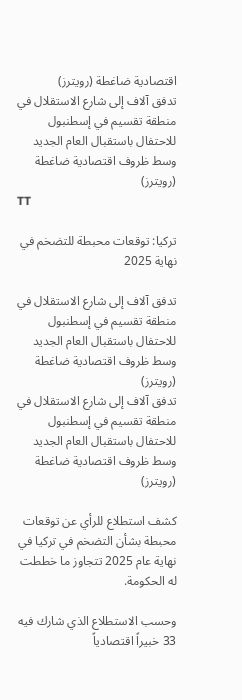اقتصادية ضاغطة (رويترز)
تدفق آلاف إلى شارع الاستقلال في منطقة تقسيم في إسطنبول للاحتفال باستقبال العام الجديد وسط ظروف اقتصادية ضاغطة (رويترز)
TT

تركيا: توقعات محبطة للتضخم في نهاية 2025

تدفق آلاف إلى شارع الاستقلال في منطقة تقسيم في إسطنبول للاحتفال باستقبال العام الجديد وسط ظروف اقتصادية ضاغطة (رويترز)
تدفق آلاف إلى شارع الاستقلال في منطقة تقسيم في إسطنبول للاحتفال باستقبال العام الجديد وسط ظروف اقتصادية ضاغطة (رويترز)

كشف استطلاع للرأي عن توقعات محبطة بشأن التضخم في تركيا في نهاية عام 2025 تتجاوز ما خططت له الحكومة.

وحسب الاستطلاع الذي شارك فيه 33 خبيراً اقتصادياً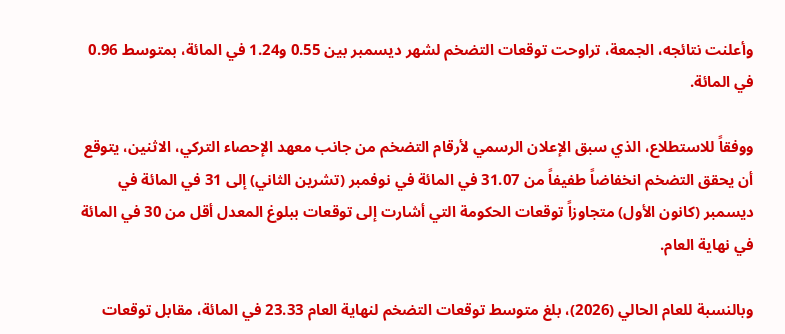وأعلنت نتائجه، الجمعة، تراوحت توقعات التضخم لشهر ديسمبر بين 0.55 و1.24 في المائة، بمتوسط 0.96 في المائة.

ووفقاً للاستطلاع، الذي سبق الإعلان الرسمي لأرقام التضخم من جانب معهد الإحصاء التركي، الاثنين، يتوقع أن يحقق التضخم انخفاضاً طفيفاً من 31.07 في المائة في نوفمبر (تشرين الثاني) إلى 31 في المائة في ديسمبر (كانون الأول) متجاوزاً توقعات الحكومة التي أشارت إلى توقعات ببلوغ المعدل أقل من 30 في المائة في نهاية العام.

وبالنسبة للعام الحالي (2026)، بلغ متوسط توقعات التضخم لنهاية العام 23.33 في المائة، مقابل توقعات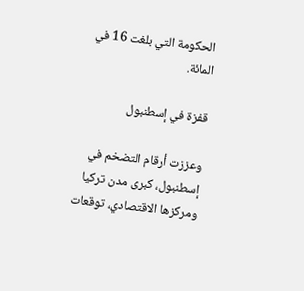الحكومة التي بلغت 16 في المائة.

قفزة في إسطنبول

وعززت أرقام التضخم في إسطنبول، كبرى مدن تركيا ومركزها الاقتصادي، توقعات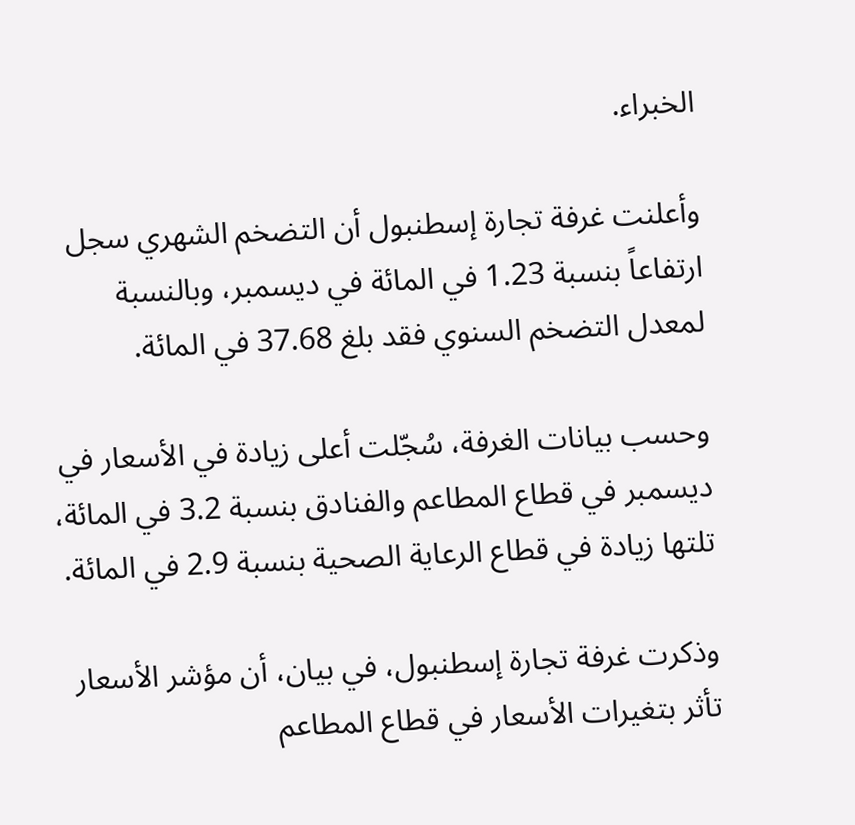الخبراء.

وأعلنت غرفة تجارة إسطنبول أن التضخم الشهري سجل ارتفاعاً بنسبة 1.23 في المائة في ديسمبر، وبالنسبة لمعدل التضخم السنوي فقد بلغ 37.68 في المائة.

وحسب بيانات الغرفة، سُجّلت أعلى زيادة في الأسعار في ديسمبر في قطاع المطاعم والفنادق بنسبة 3.2 في المائة، تلتها زيادة في قطاع الرعاية الصحية بنسبة 2.9 في المائة.

وذكرت غرفة تجارة إسطنبول، في بيان، أن مؤشر الأسعار تأثر بتغيرات الأسعار في قطاع المطاعم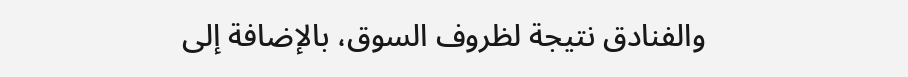والفنادق نتيجة لظروف السوق، بالإضافة إلى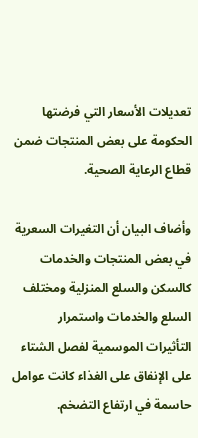تعديلات الأسعار التي فرضتها الحكومة على بعض المنتجات ضمن قطاع الرعاية الصحية.

وأضاف البيان أن التغيرات السعرية في بعض المنتجات والخدمات كالسكن والسلع المنزلية ومختلف السلع والخدمات واستمرار التأثيرات الموسمية لفصل الشتاء على الإنفاق على الغذاء كانت عوامل حاسمة في ارتفاع التضخم.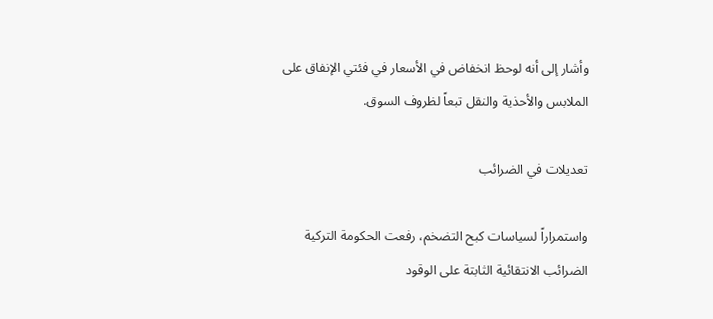وأشار إلى أنه لوحظ انخفاض في الأسعار في فئتي الإنفاق على الملابس والأحذية والنقل تبعاً لظروف السوق.

تعديلات في الضرائب

واستمراراً لسياسات كبح التضخم، رفعت الحكومة التركية الضرائب الانتقائية الثابتة على الوقود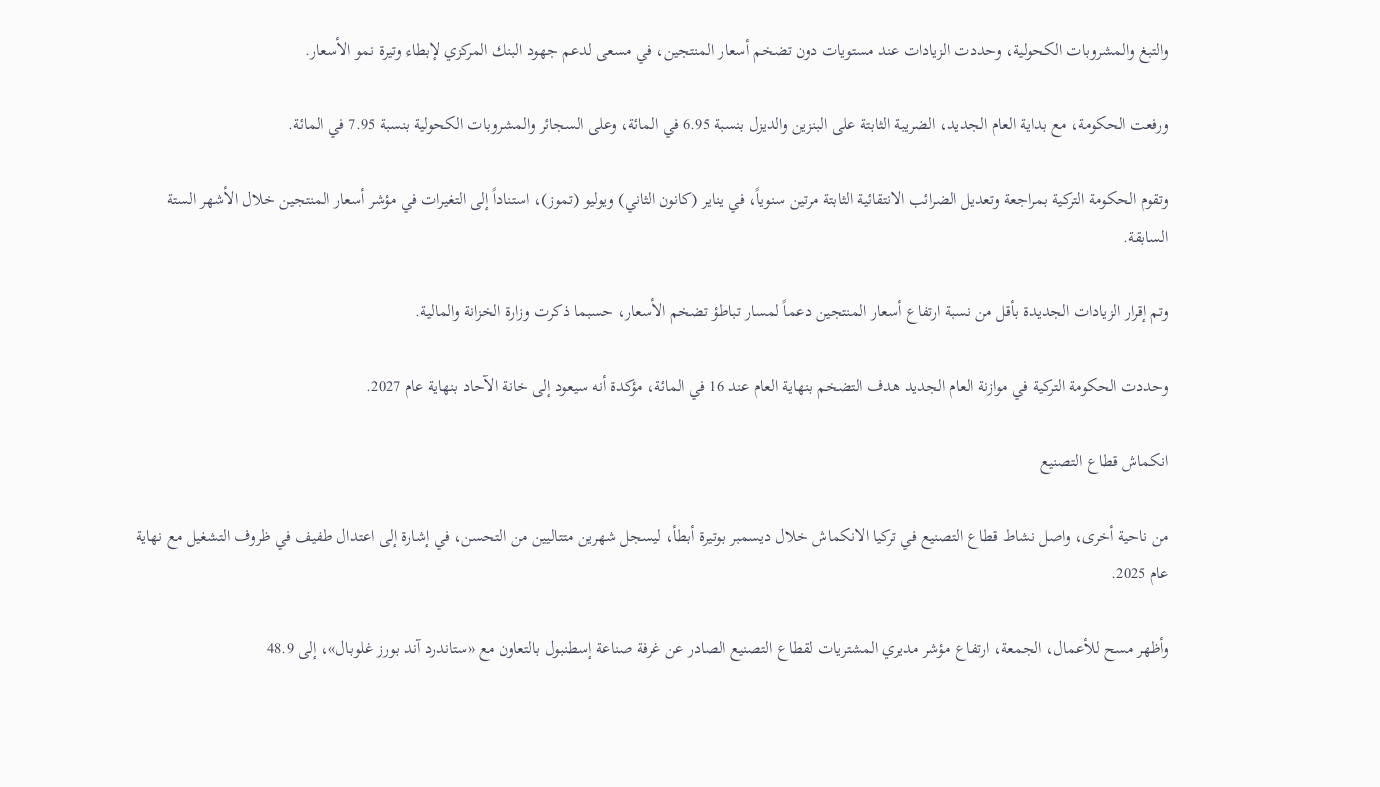والتبغ والمشروبات الكحولية، وحددت الزيادات عند مستويات دون تضخم أسعار المنتجين، في مسعى لدعم جهود البنك المركزي لإبطاء وتيرة نمو الأسعار.

ورفعت الحكومة، مع بداية العام الجديد، الضريبة الثابتة على البنزين والديزل بنسبة 6.95 في المائة، وعلى السجائر والمشروبات الكحولية بنسبة 7.95 في المائة.

وتقوم الحكومة التركية بمراجعة وتعديل الضرائب الانتقائية الثابتة مرتين سنوياً، في يناير (كانون الثاني) ويوليو (تموز)، استناداً إلى التغيرات في مؤشر أسعار المنتجين خلال الأشهر الستة السابقة.

وتم إقرار الزيادات الجديدة بأقل من نسبة ارتفاع أسعار المنتجين دعماً لمسار تباطؤ تضخم الأسعار، حسبما ذكرت وزارة الخزانة والمالية.

وحددت الحكومة التركية في موازنة العام الجديد هدف التضخم بنهاية العام عند 16 في المائة، مؤكدة أنه سيعود إلى خانة الآحاد بنهاية عام 2027.

انكماش قطاع التصنيع

من ناحية أخرى، واصل نشاط قطاع التصنيع في تركيا الانكماش خلال ديسمبر بوتيرة أبطأ، ليسجل شهرين متتاليين من التحسن، في إشارة إلى اعتدال طفيف في ظروف التشغيل مع نهاية عام 2025.

وأظهر مسح للأعمال، الجمعة، ارتفاع مؤشر مديري المشتريات لقطاع التصنيع الصادر عن غرفة صناعة إسطنبول بالتعاون مع «ستاندرد آند بورز غلوبال»، إلى 48.9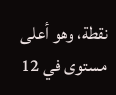نقطة، وهو أعلى مستوى في 12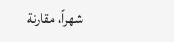شهراً، مقارنة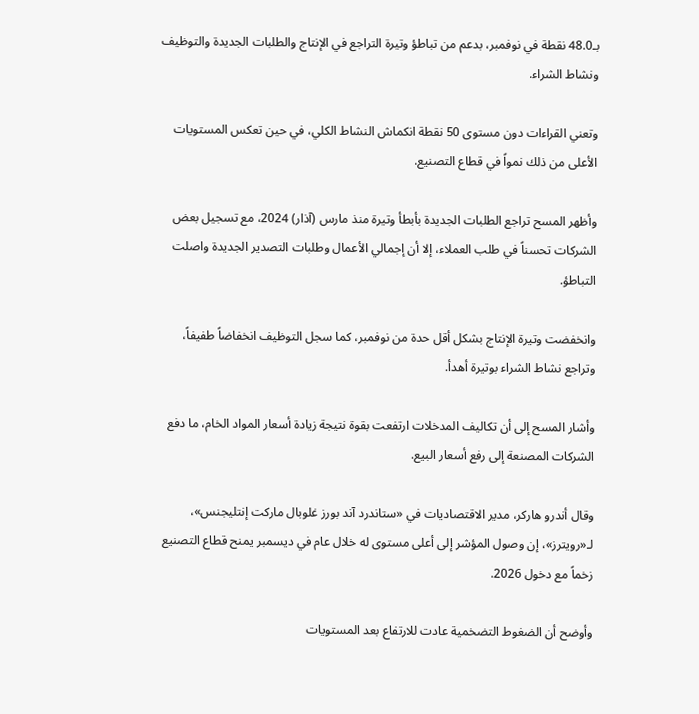بـ48.0 نقطة في نوفمبر، بدعم من تباطؤ وتيرة التراجع في الإنتاج والطلبات الجديدة والتوظيف ونشاط الشراء.

وتعني القراءات دون مستوى 50 نقطة انكماش النشاط الكلي، في حين تعكس المستويات الأعلى من ذلك نمواً في قطاع التصنيع.

وأظهر المسح تراجع الطلبات الجديدة بأبطأ وتيرة منذ مارس (آذار) 2024، مع تسجيل بعض الشركات تحسناً في طلب العملاء، إلا أن إجمالي الأعمال وطلبات التصدير الجديدة واصلت التباطؤ.

وانخفضت وتيرة الإنتاج بشكل أقل حدة من نوفمبر، كما سجل التوظيف انخفاضاً طفيفاً، وتراجع نشاط الشراء بوتيرة أهدأ.

وأشار المسح إلى أن تكاليف المدخلات ارتفعت بقوة نتيجة زيادة أسعار المواد الخام، ما دفع الشركات المصنعة إلى رفع أسعار البيع.

وقال أندرو هاركر، مدير الاقتصاديات في «ستاندرد آند بورز غلوبال ماركت إنتليجنس»، لـ«رويترز»، إن وصول المؤشر إلى أعلى مستوى له خلال عام في ديسمبر يمنح قطاع التصنيع زخماً مع دخول 2026.

وأوضح أن الضغوط التضخمية عادت للارتفاع بعد المستويات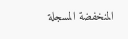المنخفضة المسجلة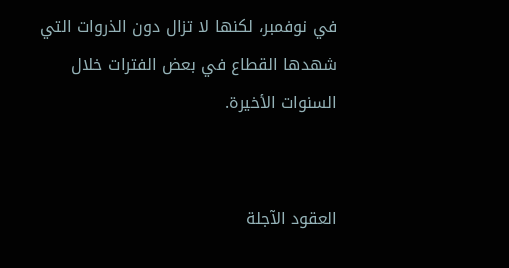في نوفمبر، لكنها لا تزال دون الذروات التي شهدها القطاع في بعض الفترات خلال السنوات الأخيرة.


العقود الآجلة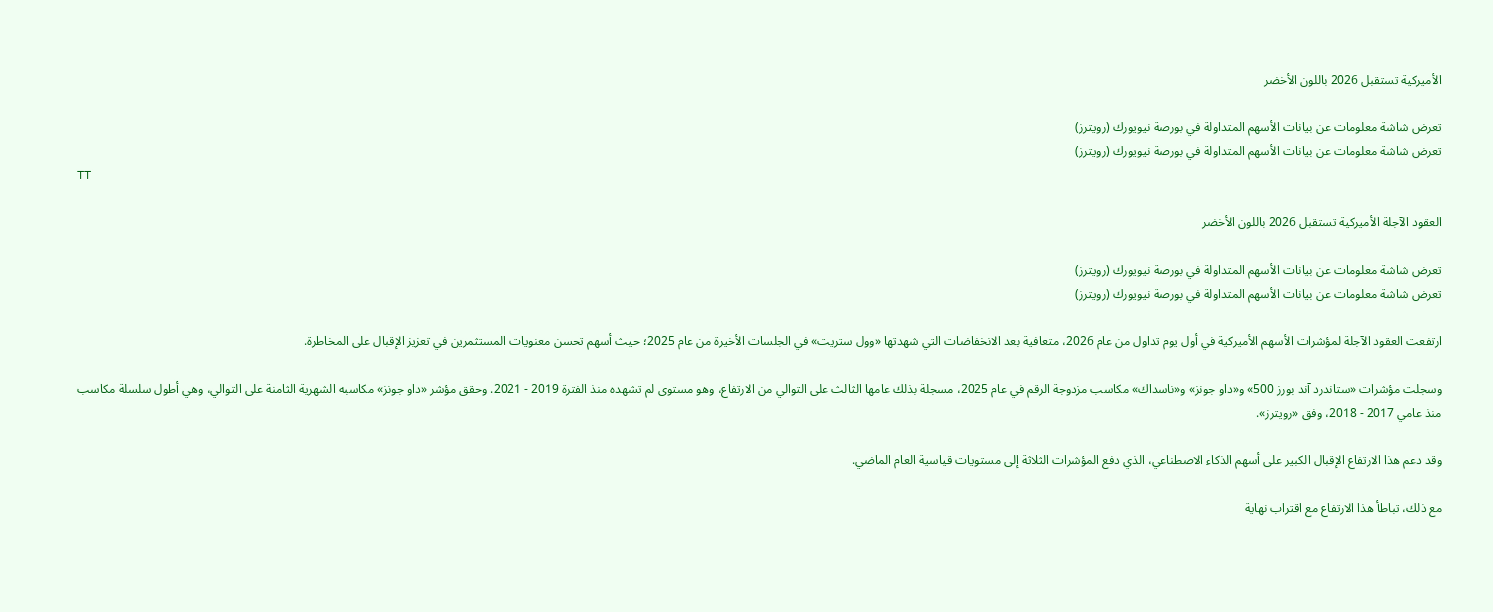الأميركية تستقبل 2026 باللون الأخضر

تعرض شاشة معلومات عن بيانات الأسهم المتداولة في بورصة نيويورك (رويترز)
تعرض شاشة معلومات عن بيانات الأسهم المتداولة في بورصة نيويورك (رويترز)
TT

العقود الآجلة الأميركية تستقبل 2026 باللون الأخضر

تعرض شاشة معلومات عن بيانات الأسهم المتداولة في بورصة نيويورك (رويترز)
تعرض شاشة معلومات عن بيانات الأسهم المتداولة في بورصة نيويورك (رويترز)

ارتفعت العقود الآجلة لمؤشرات الأسهم الأميركية في أول يوم تداول من عام 2026، متعافية بعد الانخفاضات التي شهدتها «وول ستريت» في الجلسات الأخيرة من عام 2025؛ حيث أسهم تحسن معنويات المستثمرين في تعزيز الإقبال على المخاطرة.

وسجلت مؤشرات «ستاندرد آند بورز 500» و«داو جونز» و«ناسداك» مكاسب مزدوجة الرقم في عام 2025، مسجلة بذلك عامها الثالث على التوالي من الارتفاع، وهو مستوى لم تشهده منذ الفترة 2019 - 2021. وحقق مؤشر «داو جونز» مكاسبه الشهرية الثامنة على التوالي، وهي أطول سلسلة مكاسب منذ عامي 2017 - 2018، وفق «رويترز».

وقد دعم هذا الارتفاع الإقبال الكبير على أسهم الذكاء الاصطناعي، الذي دفع المؤشرات الثلاثة إلى مستويات قياسية العام الماضي.

مع ذلك، تباطأ هذا الارتفاع مع اقتراب نهاية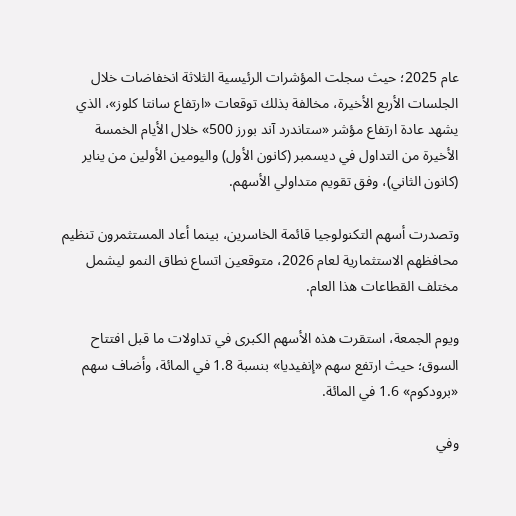عام 2025؛ حيث سجلت المؤشرات الرئيسية الثلاثة انخفاضات خلال الجلسات الأربع الأخيرة، مخالفة بذلك توقعات «ارتفاع سانتا كلوز»، الذي يشهد عادة ارتفاع مؤشر «ستاندرد آند بورز 500» خلال الأيام الخمسة الأخيرة من التداول في ديسمبر (كانون الأول) واليومين الأولين من يناير (كانون الثاني)، وفق تقويم متداولي الأسهم.

وتصدرت أسهم التكنولوجيا قائمة الخاسرين، بينما أعاد المستثمرون تنظيم محافظهم الاستثمارية لعام 2026، متوقعين اتساع نطاق النمو ليشمل مختلف القطاعات هذا العام.

ويوم الجمعة، استقرت هذه الأسهم الكبرى في تداولات ما قبل افتتاح السوق؛ حيث ارتفع سهم «إنفيديا» بنسبة 1.8 في المائة، وأضاف سهم «برودكوم» 1.6 في المائة.

وفي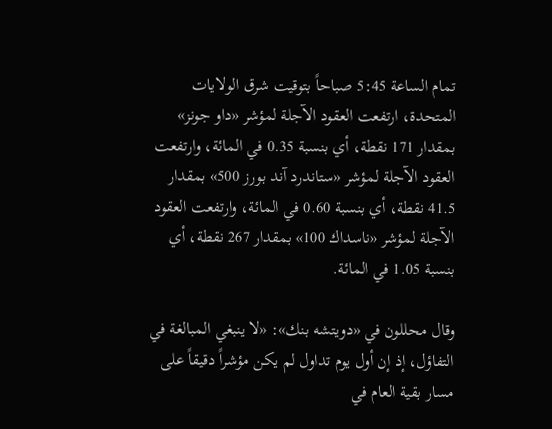تمام الساعة 5:45 صباحاً بتوقيت شرق الولايات المتحدة، ارتفعت العقود الآجلة لمؤشر «داو جونز» بمقدار 171 نقطة، أي بنسبة 0.35 في المائة، وارتفعت العقود الآجلة لمؤشر «ستاندرد آند بورز 500» بمقدار 41.5 نقطة، أي بنسبة 0.60 في المائة، وارتفعت العقود الآجلة لمؤشر «ناسداك 100» بمقدار 267 نقطة، أي بنسبة 1.05 في المائة.

وقال محللون في «دويتشه بنك»: «لا ينبغي المبالغة في التفاؤل، إذ إن أول يوم تداول لم يكن مؤشراً دقيقاً على مسار بقية العام في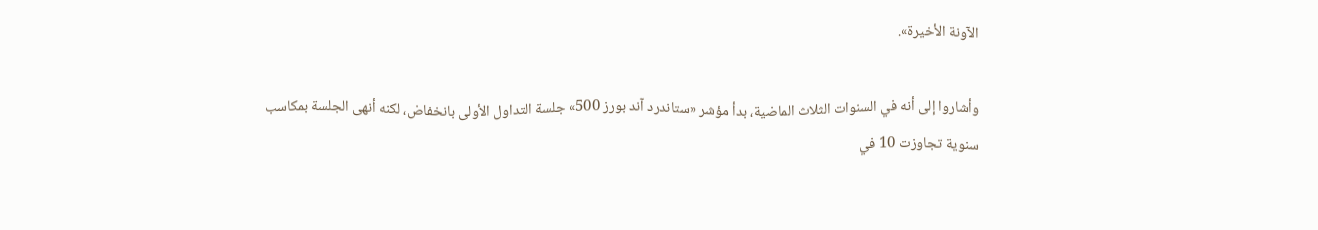الآونة الأخيرة».

وأشاروا إلى أنه في السنوات الثلاث الماضية، بدأ مؤشر «ستاندرد آند بورز 500» جلسة التداول الأولى بانخفاض، لكنه أنهى الجلسة بمكاسب سنوية تجاوزت 10 في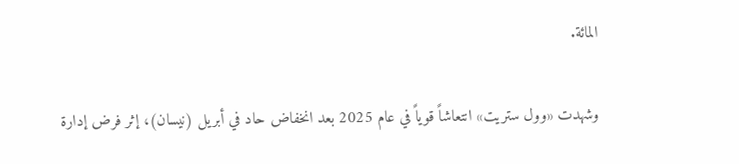المائة.

وشهدت «وول ستريت» انتعاشاً قوياً في عام 2025 بعد انخفاض حاد في أبريل (نيسان)، إثر فرض إدارة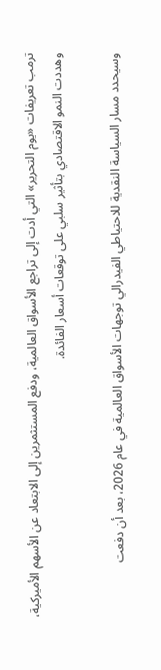ترمب تعريفات «يوم التحرير» التي أدت إلى تراجع الأسواق العالمية، ودفع المستثمرين إلى الابتعاد عن الأسهم الأميركية، وهددت النمو الاقتصادي بتأثير سلبي على توقعات أسعار الفائدة.

وسيحدد مسار السياسة النقدية للاحتياطي الفيدرالي توجهات الأسواق العالمية في عام 2026، بعد أن دفعت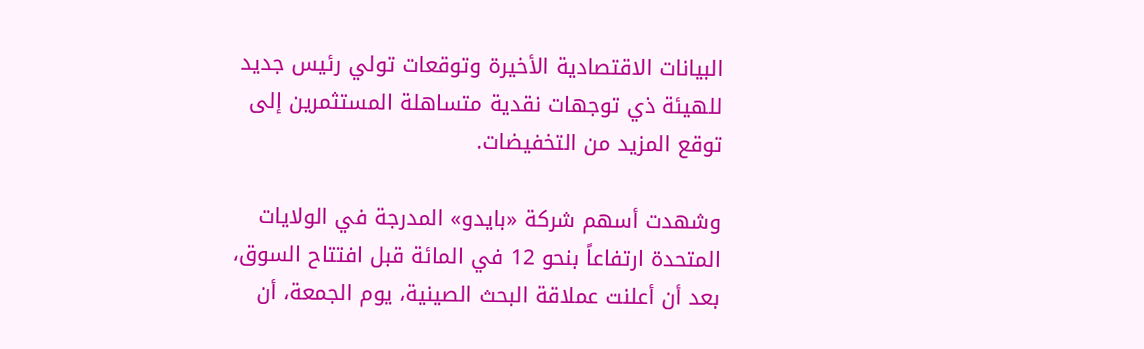البيانات الاقتصادية الأخيرة وتوقعات تولي رئيس جديد للهيئة ذي توجهات نقدية متساهلة المستثمرين إلى توقع المزيد من التخفيضات.

وشهدت أسهم شركة «بايدو» المدرجة في الولايات المتحدة ارتفاعاً بنحو 12 في المائة قبل افتتاح السوق، بعد أن أعلنت عملاقة البحث الصينية، يوم الجمعة، أن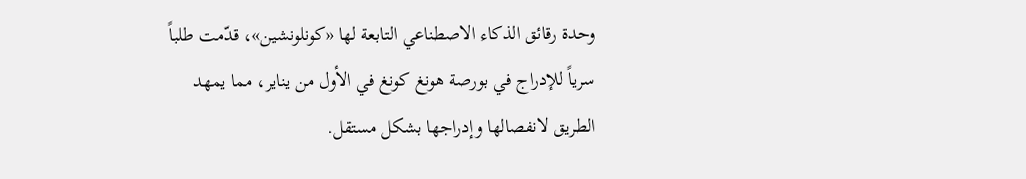وحدة رقائق الذكاء الاصطناعي التابعة لها «كونلونشين»، قدّمت طلباً سرياً للإدراج في بورصة هونغ كونغ في الأول من يناير، مما يمهد الطريق لانفصالها وإدراجها بشكل مستقل.